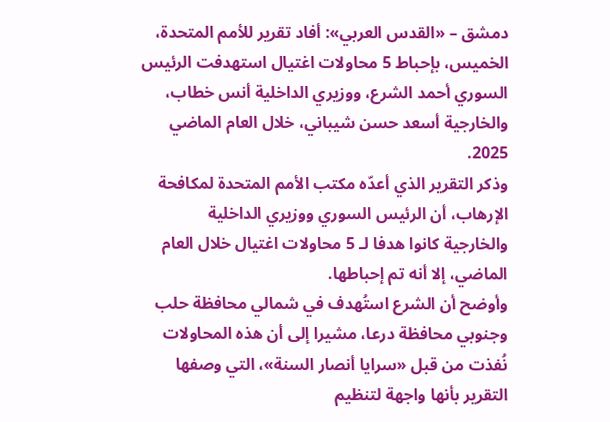دمشق – «القدس العربي»: أفاد تقرير للأمم المتحدة، الخميس، بإحباط 5 محاولات اغتيال استهدفت الرئيس السوري أحمد الشرع، ووزيري الداخلية أنس خطاب، والخارجية أسعد حسن شيباني، خلال العام الماضي 2025.
وذكر التقرير الذي أعدّه مكتب الأمم المتحدة لمكافحة الإرهاب، أن الرئيس السوري ووزيري الداخلية والخارجية كانوا هدفا لـ 5 محاولات اغتيال خلال العام الماضي، إلا أنه تم إحباطها.
وأوضح أن الشرع استُهدف في شمالي محافظة حلب وجنوبي محافظة درعا، مشيرا إلى أن هذه المحاولات نُفذت من قبل «سرايا أنصار السنة»، التي وصفها التقرير بأنها واجهة لتنظيم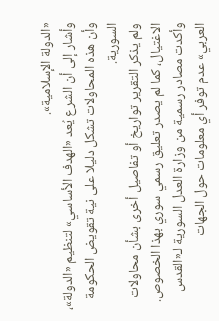«الدولة الإسلامية».
وأشار إلى أن الشرع يُعد «الهدف الأساسي» لتنظيم «الدولة»، وأن هذه المحاولات تشكل دليلا على نية تقويض الحكومة السورية.
ولم يذكر التقرير تواريخ أو تفاصيل أخرى بشأن محاولات الاغتيال، كما لم يصدر تعليق رسمي سوري بهذا الخصوص.
وأكدت مصادر رسمية من وزارة العدل السورية لـ«القدس العربي» عدم توفر أي معلومات حول الجهات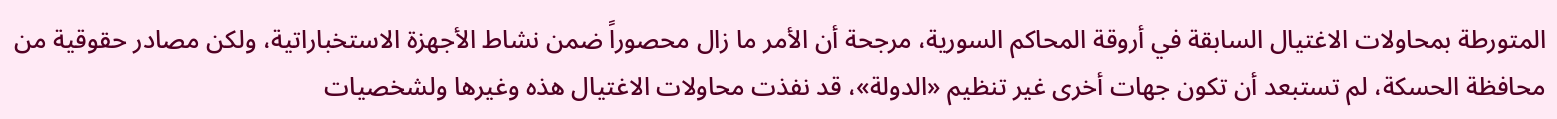المتورطة بمحاولات الاغتيال السابقة في أروقة المحاكم السورية، مرجحة أن الأمر ما زال محصوراً ضمن نشاط الأجهزة الاستخباراتية، ولكن مصادر حقوقية من محافظة الحسكة، لم تستبعد أن تكون جهات أخرى غير تنظيم «الدولة»، قد نفذت محاولات الاغتيال هذه وغيرها ولشخصيات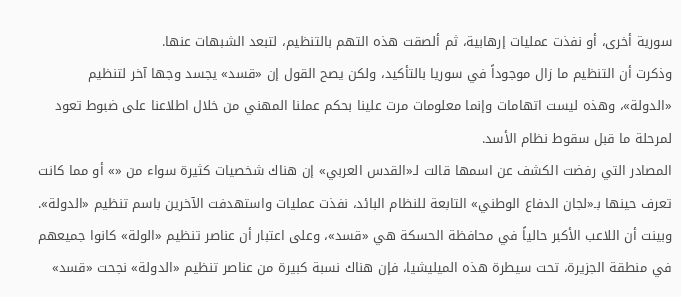سورية أخرى، أو نفذت عمليات إرهابية، ثم ألصقت هذه التهم بالتنظيم، لتبعد الشبهات عنها.
وذكرت أن التنظيم ما زال موجوداً في سوريا بالتأكيد، ولكن يصح القول إن «قسد» يجسد وجها آخر لتنظيم «الدولة»، وهذه ليست اتهامات وإنما معلومات مرت علينا بحكم عملنا المهني من خلال اطلاعنا على ضبوط تعود لمرحلة ما قبل سقوط نظام الأسد.
المصادر التي رفضت الكشف عن اسمها قالت لـ«القدس العربي» إن هناك شخصيات كثيرة سواء من «» أو مما كانت تعرف حينها بـ«لجان الدفاع الوطني» التابعة للنظام البائد، نفذت عمليات واستهدفت الآخرين باسم تنظيم «الدولة».
وبينت أن اللاعب الأكبر حالياً في محافظة الحسكة هي «قسد»، وعلى اعتبار أن عناصر تنظيم «الولة» كانوا جميعهم في منطقة الجزيرة، تحت سيطرة هذه الميليشيا، فإن هناك نسبة كبيرة من عناصر تنظيم «الدولة» نجحت «قسد»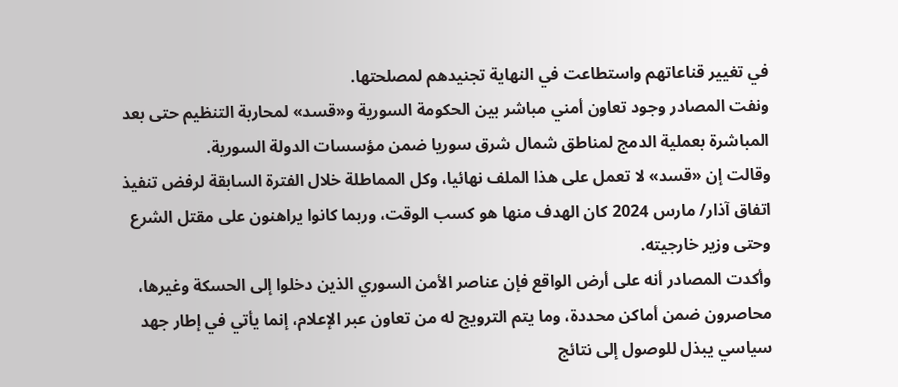في تغيير قناعاتهم واستطاعت في النهاية تجنيدهم لمصلحتها.
ونفت المصادر وجود تعاون أمني مباشر بين الحكومة السورية و«قسد» لمحاربة التنظيم حتى بعد المباشرة بعملية الدمج لمناطق شمال شرق سوريا ضمن مؤسسات الدولة السورية.
وقالت إن «قسد» لا تعمل على هذا الملف نهائيا، وكل المماطلة خلال الفترة السابقة لرفض تنفيذ اتفاق آذار/ مارس 2024 كان الهدف منها هو كسب الوقت، وربما كانوا يراهنون على مقتل الشرع وحتى وزير خارجيته.
وأكدت المصادر أنه على أرض الواقع فإن عناصر الأمن السوري الذين دخلوا إلى الحسكة وغيرها، محاصرون ضمن أماكن محددة، وما يتم الترويج له من تعاون عبر الإعلام، إنما يأتي في إطار جهد سياسي يبذل للوصول إلى نتائج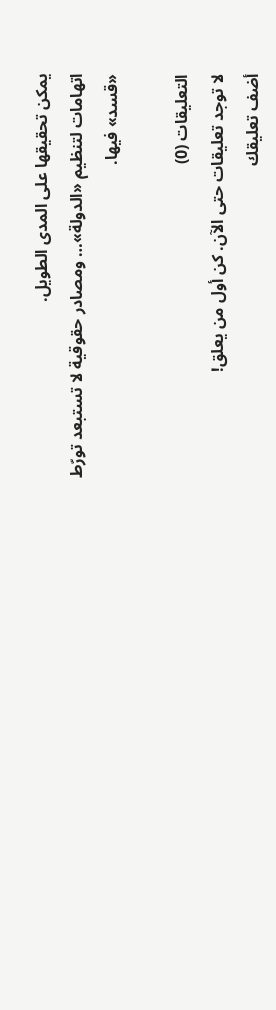يمكن تحقيقها على المدى الطويل.
اتهامات لتنظيم «الدولة»… ومصادر حقوقية لا تستبعد تورّط «قسد» فيها.

التعليقات (0)
لا توجد تعليقات حتى الآن. كن أول من يعلق!
أضف تعليقك